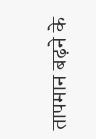तापमान बढ़ने के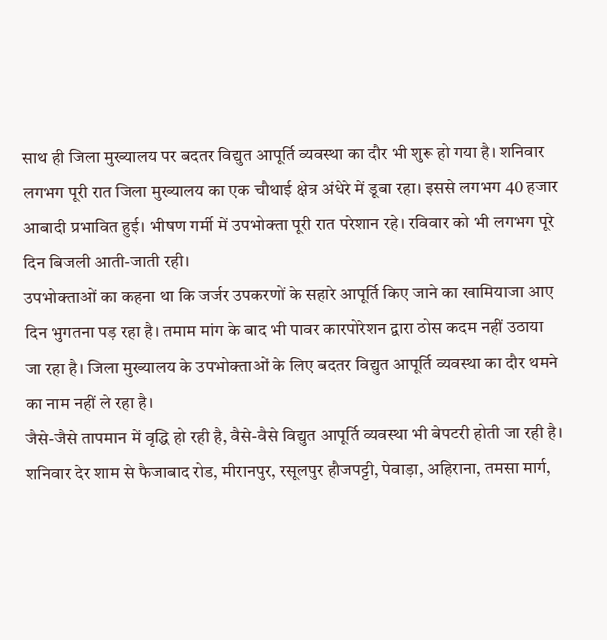साथ ही जिला मुख्यालय पर बदतर विद्युत आपूर्ति व्यवस्था का दौर भी शुरू हो गया है। शनिवार लगभग पूरी रात जिला मुख्यालय का एक चौथाई क्षेत्र अंधेरे में डूबा रहा। इससे लगभग 40 हजार आबादी प्रभावित हुई। भीषण गर्मी में उपभोक्ता पूरी रात परेशान रहे। रविवार को भी लगभग पूरे दिन बिजली आती-जाती रही।
उपभोक्ताओं का कहना था कि जर्जर उपकरणों के सहारे आपूर्ति किए जाने का खामियाजा आए दिन भुगतना पड़ रहा है। तमाम मांग के बाद भी पावर कारपोरेशन द्वारा ठोस कदम नहीं उठाया जा रहा है। जिला मुख्यालय के उपभोक्ताओं के लिए बदतर विद्युत आपूर्ति व्यवस्था का दौर थमने का नाम नहीं ले रहा है।
जैसे-जैसे तापमान में वृद्धि हो रही है, वैसे-वैसे विद्युत आपूर्ति व्यवस्था भी बेपटरी होती जा रही है। शनिवार देर शाम से फैजाबाद रोड, मीरानपुर, रसूलपुर हौजपट्टी, पेवाड़ा, अहिराना, तमसा मार्ग,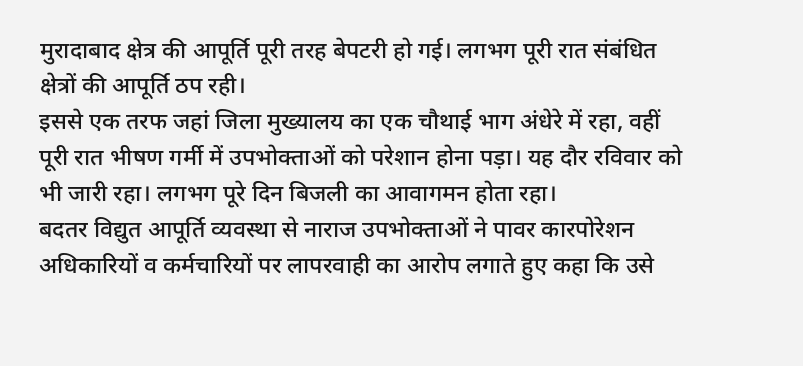मुरादाबाद क्षेत्र की आपूर्ति पूरी तरह बेपटरी हो गई। लगभग पूरी रात संबंधित क्षेत्रों की आपूर्ति ठप रही।
इससे एक तरफ जहां जिला मुख्यालय का एक चौथाई भाग अंधेरे में रहा, वहीं पूरी रात भीषण गर्मी में उपभोक्ताओं को परेशान होना पड़ा। यह दौर रविवार को भी जारी रहा। लगभग पूरे दिन बिजली का आवागमन होता रहा।
बदतर विद्युत आपूर्ति व्यवस्था से नाराज उपभोक्ताओं ने पावर कारपोरेशन अधिकारियों व कर्मचारियों पर लापरवाही का आरोप लगाते हुए कहा कि उसे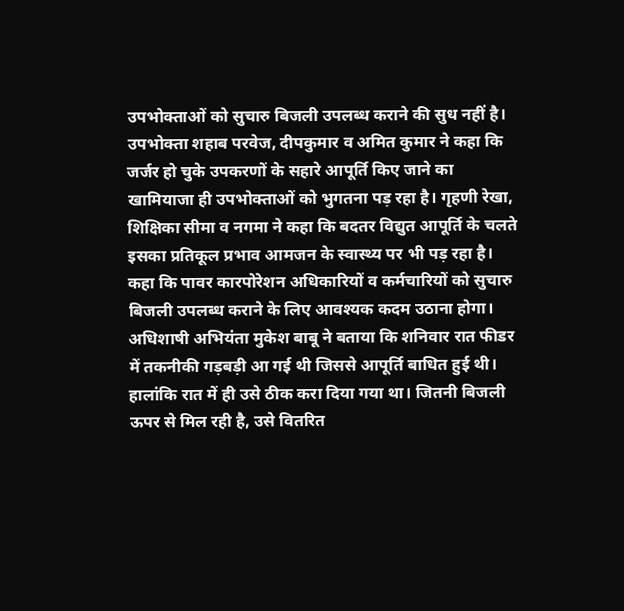उपभोक्ताओं को सुचारु बिजली उपलब्ध कराने की सुध नहीं है।
उपभोक्ता शहाब परवेज, दीपकुमार व अमित कुमार ने कहा कि जर्जर हो चुके उपकरणों के सहारे आपूर्ति किए जाने का खामियाजा ही उपभोक्ताओं को भुगतना पड़ रहा है। गृहणी रेखा, शिक्षिका सीमा व नगमा ने कहा कि बदतर विद्युत आपूर्ति के चलते इसका प्रतिकूल प्रभाव आमजन के स्वास्थ्य पर भी पड़ रहा है।
कहा कि पावर कारपोरेशन अधिकारियों व कर्मचारियों को सुचारु बिजली उपलब्ध कराने के लिए आवश्यक कदम उठाना होगा। अधिशाषी अभियंता मुकेश बाबू ने बताया कि शनिवार रात फीडर में तकनीकी गड़बड़ी आ गई थी जिससे आपूर्ति बाधित हुई थी। हालांकि रात में ही उसे ठीक करा दिया गया था। जितनी बिजली ऊपर से मिल रही है, उसे वितरित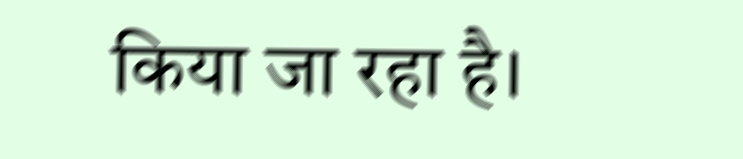किया जा रहा है।